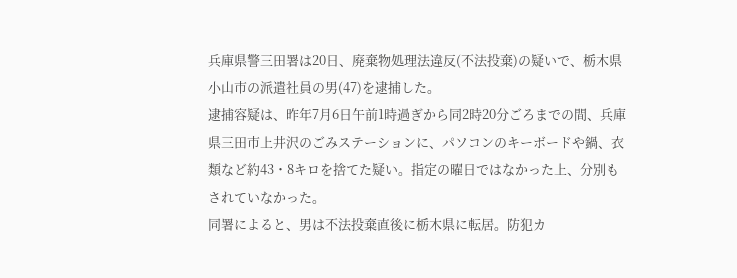兵庫県警三田署は20日、廃棄物処理法違反(不法投棄)の疑いで、栃木県小山市の派遣社員の男(47)を逮捕した。
逮捕容疑は、昨年7月6日午前1時過ぎから同2時20分ごろまでの間、兵庫県三田市上井沢のごみステーションに、パソコンのキーボードや鍋、衣類など約43・8キロを捨てた疑い。指定の曜日ではなかった上、分別もされていなかった。
同署によると、男は不法投棄直後に栃木県に転居。防犯カ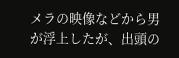メラの映像などから男が浮上したが、出頭の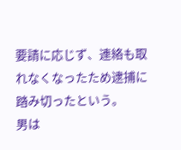要請に応じず、連絡も取れなくなったため逮捕に踏み切ったという。
男は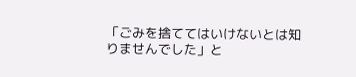「ごみを捨ててはいけないとは知りませんでした」と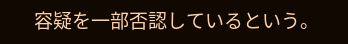容疑を一部否認しているという。